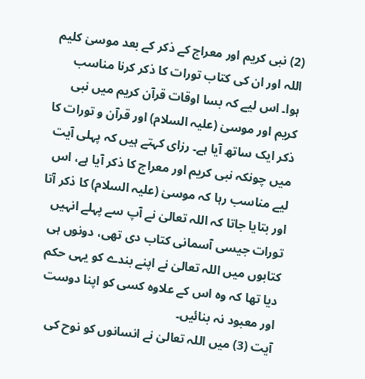(2) نبی کریم اور معراج کے ذکر کے بعد موسیٰ کلیم اللہ اور ان کی کتاب تورات کا ذکر کرنا مناسب ہوا۔ اس لیے کہ بسا اوقات قرآن کریم میں نبی کریم اور موسیٰ (علیہ السلام) اور قرآن و تورات کا ذکر ایک ساتھ آیا ہے۔ رزای کہتے ہیں کہ پہلی آیت میں چونکہ نبی کریم اور معراج کا ذکر آیا ہے، اس لیے مناسب رہا کہ موسیٰ (علیہ السلام) کا ذکر آتا اور بتایا جاتا کہ اللہ تعالیٰ نے آپ سے پہلے انہیں تورات جیسی آسمانی کتاب دی تھی، دونوں ہی کتابوں میں اللہ تعالیٰ نے اپنے بندے کو یہی حکم دیا تھا کہ وہ اس کے علاوہ کسی کو اپنا دوست اور معبود نہ بنائیں۔
آیت (3) میں اللہ تعالیٰ نے انسانوں کو نوح کی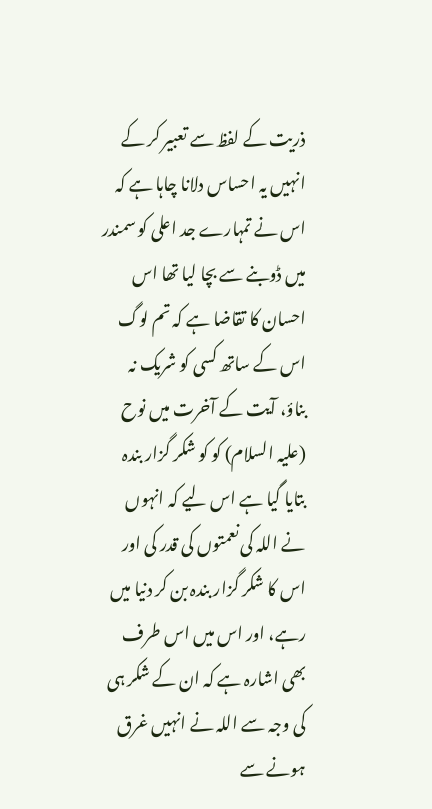ذریت کے لفظ سے تعبیر کر کے انہیں یہ احساس دلانا چاہا ہے کہ اس نے تمہارے جد اعلی کو سمندر میں ڈوبنے سے بچا لیا تھا اس احسان کا تقاضا ہے کہ تم لوگ اس کے ساتھ کسی کو شریک نہ بناؤ، آیت کے آخرت میں نوح (علیہ السلام) کو کو شکر گزار بندہ بتایا گیا ہے اس لیے کہ انہوں نے اللہ کی نعمتوں کی قدر کی اور اس کا شکر گزار بندہ بن کر دنیا میں رہے، اور اس میں اس طرف بھی اشارہ ہے کہ ان کے شکر ہی کی وجہ سے اللہ نے انہیں غرق ہونے سے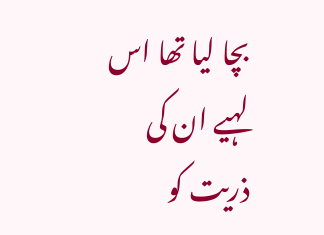بچا لیا تھا اس لہیے ان کی ذریت کو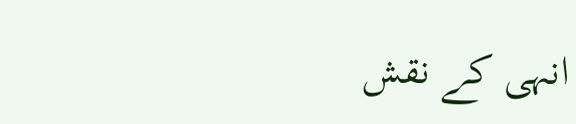انہی کے نقش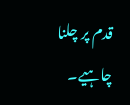قدم پر چلنا چاہیے۔